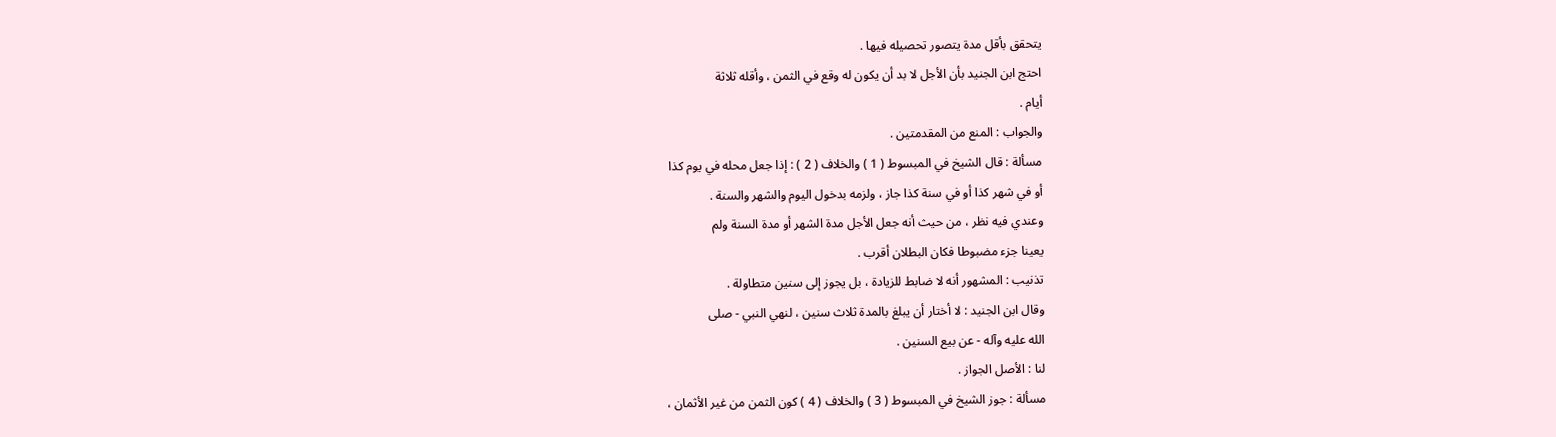يتحقق بأقل مدة يتصور تحصيله فيها .
احتج ابن الجنيد بأن الأجل لا بد أن يكون له وقع في الثمن ، وأقله ثلاثة
أيام .
والجواب : المنع من المقدمتين .
مسألة : قال الشيخ في المبسوط ( 1 ) والخلاف ( 2 ) : إذا جعل محله في يوم كذا
أو في شهر كذا أو في سنة كذا جاز ، ولزمه بدخول اليوم والشهر والسنة .
وعندي فيه نظر ، من حيث أنه جعل الأجل مدة الشهر أو مدة السنة ولم
يعينا جزء مضبوطا فكان البطلان أقرب .
تذنيب : المشهور أنه لا ضابط للزيادة ، بل يجوز إلى سنين متطاولة .
وقال ابن الجنيد : لا أختار أن يبلغ بالمدة ثلاث سنين ، لنهي النبي - صلى
الله عليه وآله - عن بيع السنين .
لنا : الأصل الجواز .
مسألة : جوز الشيخ في المبسوط ( 3 ) والخلاف ( 4 ) كون الثمن من غير الأثمان ،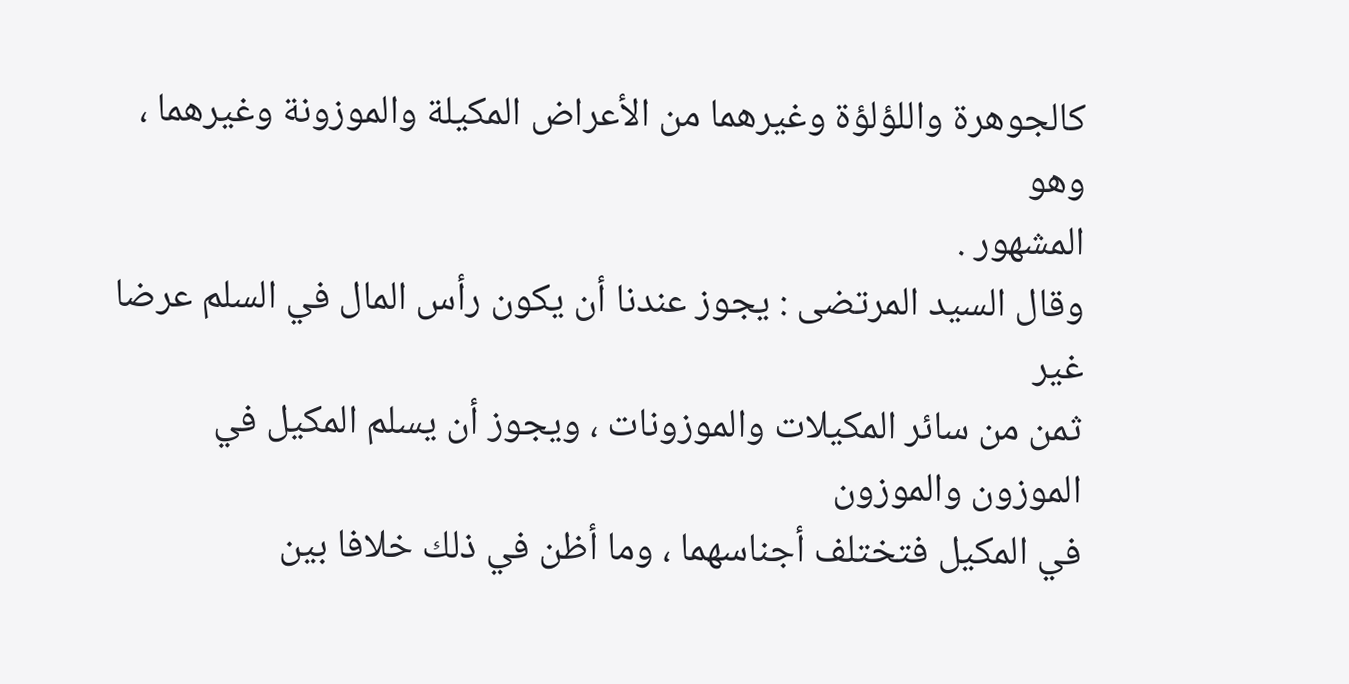كالجوهرة واللؤلؤة وغيرهما من الأعراض المكيلة والموزونة وغيرهما ، وهو
المشهور .
وقال السيد المرتضى : يجوز عندنا أن يكون رأس المال في السلم عرضا غير
ثمن من سائر المكيلات والموزونات ، ويجوز أن يسلم المكيل في الموزون والموزون
في المكيل فتختلف أجناسهما ، وما أظن في ذلك خلافا بين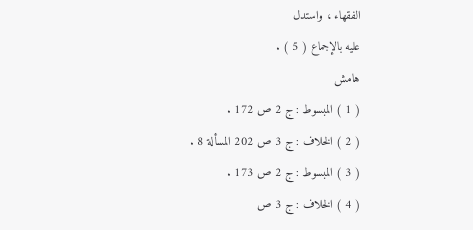الفقهاء ، واستدل
عليه بالإجماع ( 5 ) .
هامش
( 1 ) المبسوط : ج 2 ص 172 .
( 2 ) الخلاف : ج 3 ص 202 المسألة 8 .
( 3 ) المبسوط : ج 2 ص 173 .
( 4 ) الخلاف : ج 3 ص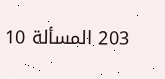203 المسألة 10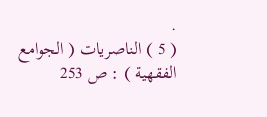.
( 5 ) الناصريات ( الجوامع الفقهية ) : ص 253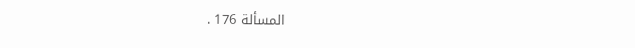المسألة 176 .